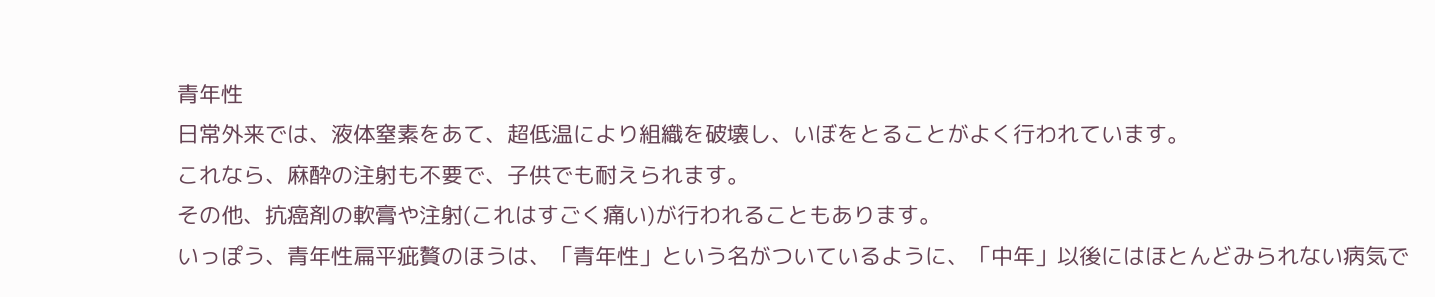青年性
日常外来では、液体窒素をあて、超低温により組織を破壊し、いぼをとることがよく行われています。
これなら、麻酔の注射も不要で、子供でも耐えられます。
その他、抗癌剤の軟膏や注射(これはすごく痛い)が行われることもあります。
いっぽう、青年性扁平疵贅のほうは、「青年性」という名がついているように、「中年」以後にはほとんどみられない病気で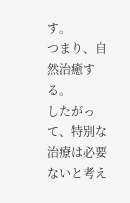す。
つまり、自然治癒する。
したがって、特別な治療は必要ないと考え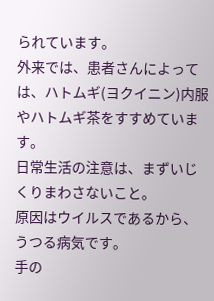られています。
外来では、患者さんによっては、ハトムギ(ヨクイニン)内服やハトムギ茶をすすめています。
日常生活の注意は、まずいじくりまわさないこと。
原因はウイルスであるから、うつる病気です。
手の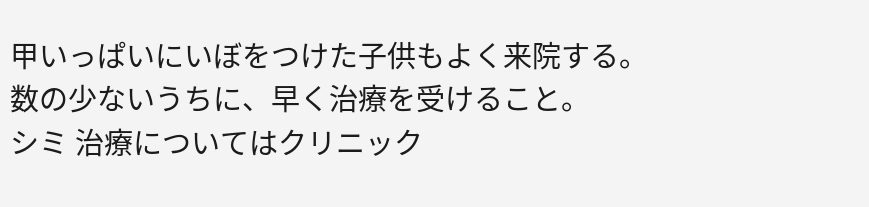甲いっぱいにいぼをつけた子供もよく来院する。
数の少ないうちに、早く治療を受けること。
シミ 治療についてはクリニック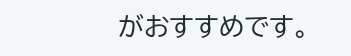がおすすめです。